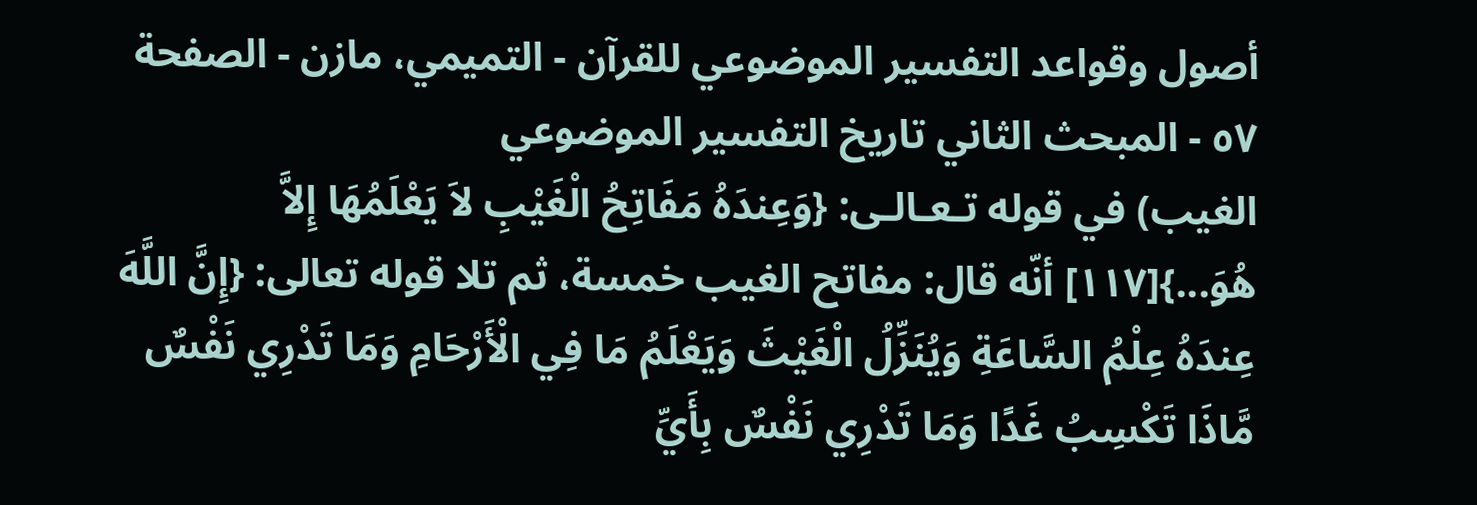أصول وقواعد التفسير الموضوعي للقرآن - التميمي، مازن - الصفحة ٥٧ - المبحث الثاني تاريخ التفسير الموضوعي
الغيب) في قوله تـعـالـى: {وَعِندَهُ مَفَاتِحُ الْغَيْبِ لاَ يَعْلَمُهَا إِلاَّ هُوَ...}[١١٧] أنّه قال: مفاتح الغيب خمسة، ثم تلا قوله تعالى: {إِنَّ اللَّهَ عِندَهُ عِلْمُ السَّاعَةِ وَيُنَزِّلُ الْغَيْثَ وَيَعْلَمُ مَا فِي الْأَرْحَامِ وَمَا تَدْرِي نَفْسٌ مَّاذَا تَكْسِبُ غَدًا وَمَا تَدْرِي نَفْسٌ بِأَيِّ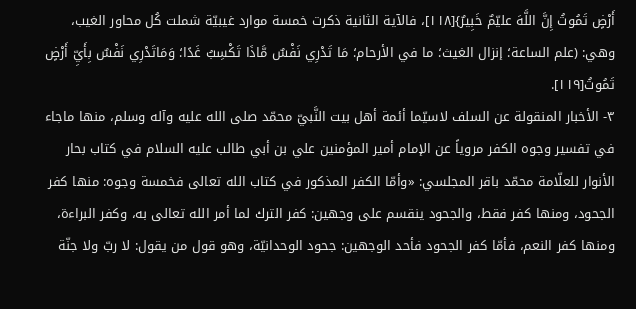أَرْضٍ تَمُوتُ إِنَّ اللَّهَ عليّمٌ خَبِيرٌ}[١١٨]، فالآية الثانية ذكرت خمسة موارد غيبيّة شملت كُل محاور الغيب، وهي: (علم الساعة؛ إنزال الغيث؛ ما في الأرحام؛ مَا تَدْرِي نَفْسٌ مَّاذَا تَكْسِبُ غَدًا؛ وَمَاتَدْرِي نَفْسٌ بِأَيِّ أَرْضٍ تَمُوتُ[١١٩].
٣- الأخبار المنقولة عن السلف لاسيّما أئمة أهل بيت النَّبيّ محمّد صلى الله عليه وآله وسلم، منها ماجاء في تفسير وجوه الكفر مروياً عن الإمام أمير المؤمنين علي بن أبي طالب عليه السلام في كتاب بحار الأنوار للعلّامة محمّد باقر المجلسي: «وأمّا الكفر المذكور في كتاب الله تعالى فخمسة وجوه: منها كفر الجحود، ومنها كفر فقط، والجحود ينقسم على وجهين: كفر الترك لما أمر الله تعالى به، وكفر البراءة، ومنها كفر النعم، فأمّا كفر الجحود فأحد الوجهين: جحود الوحدانيّة، وهو قول من يقول: لا ربّ ولا جنّة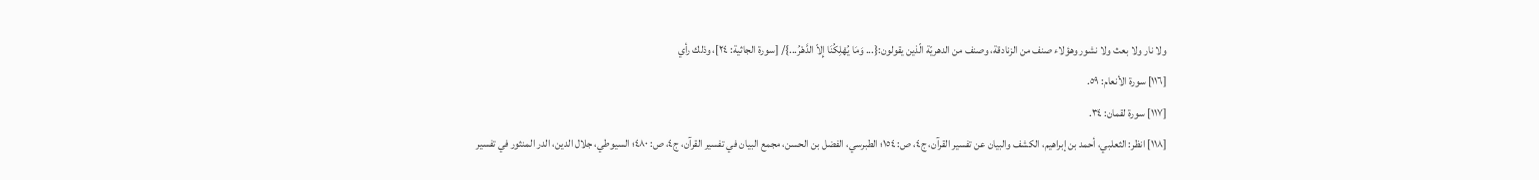ولا نار ولا بعث ولا نشور وهؤلاء صنف من الزنادقة، وصنف من الدهريّة الّذين يقولون:{... وَمَا يُهْلِكُنَا إِلاّ الدَّهْرُ...}/ [سورة الجاثية: ٢٤]، وذلك رأي
[١١٦] سورة الأنعام: ٥٩.
[١١٧] سورة لقمان: ٣٤.
[١١٨] انظر: الثعلبي، أحمد بن إبراهيم، الكشف والبيان عن تفسير القرآن، ج٤، ص: ١٥٤؛ الطبرسي، الفضل بن الحسن، مجمع البيان في تفسير القرآن، ج٤، ص: ٤٨٠؛ السيوطي، جلال الدين، الدر المنثور في تفسير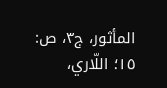المأثور، ج٣، ص: ١٥؛ اللّاري،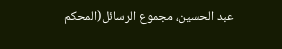عبد الحسين، مجموع الرسائل(المحكم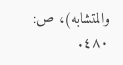والمتشابه)، ص: ٤٨٠.